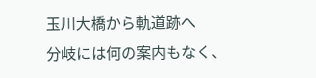玉川大橋から軌道跡へ
分岐には何の案内もなく、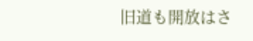旧道も開放はさ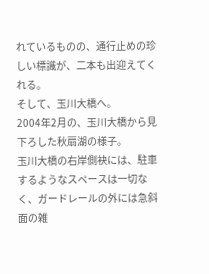れているものの、通行止めの珍しい標識が、二本も出迎えてくれる。
そして、玉川大橋へ。
2004年2月の、玉川大橋から見下ろした秋扇湖の様子。
玉川大橋の右岸側袂には、駐車するようなスペースは一切なく、ガードレールの外には急斜面の雑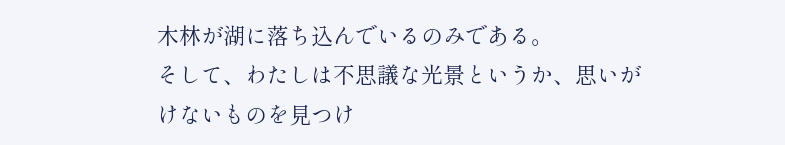木林が湖に落ち込んでいるのみである。
そして、わたしは不思議な光景というか、思いがけないものを見つけ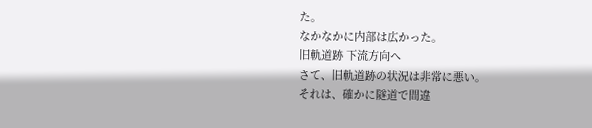た。
なかなかに内部は広かった。
旧軌道跡 下流方向へ
さて、旧軌道跡の状況は非常に悪い。
それは、確かに隧道で間違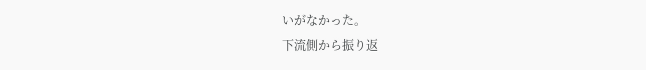いがなかった。
下流側から振り返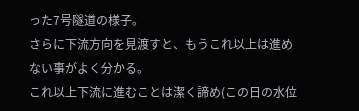った7号隧道の様子。
さらに下流方向を見渡すと、もうこれ以上は進めない事がよく分かる。
これ以上下流に進むことは潔く諦め(この日の水位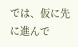では、仮に先に進んで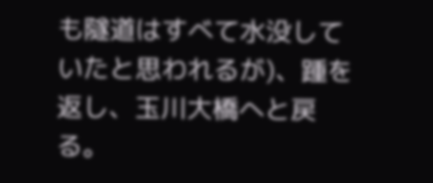も隧道はすべて水没していたと思われるが)、踵を返し、玉川大橋へと戻る。